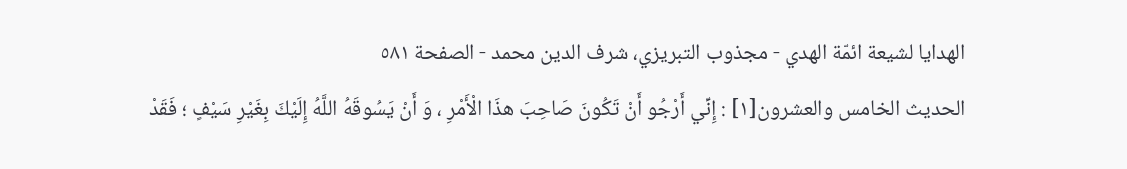الهدايا لشيعة ائمّة الهدي - مجذوب التبریزي، شرف الدین محمد - الصفحة ٥٨١
الحديث الخامس والعشرون[١] : إِنِّي أَرْجُو أَنْ تَكُونَ صَاحِبَ هذَا الْأَمْرِ ، وَ أَنْ يَسُوقَهُ اللَّهُ إِلَيْكَ بِغَيْرِ سَيْفٍ ؛ فَقَدْ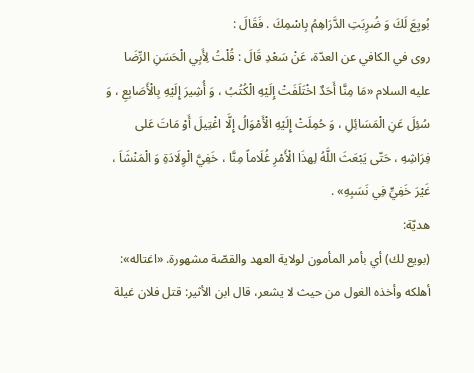بُويِعَ لَكَ وَ ضُرِبَتِ الدَّرَاهِمُ بِاسْمِكَ . فَقَالَ :
روى في الكافي عن العدّة، عَنْ سَعْدِ قَالَ : قُلْتُ لِأَبِي الْحَسَنِ الرِّضَا عليه السلام «مَا مِنَّا أَحَدٌ اخْتَلَفَتْ إِلَيْهِ الْكُتُبُ ، وَ أُشِيرَ إِلَيْهِ بِالْأَصَابِعِ ، وَ سُئِلَ عَنِ الْمَسَائِلِ ، وَ حُمِلَتْ إِلَيْهِ الْأَمْوَالُ إِلَّا اغْتِيلَ أَوْ مَاتَ عَلى فِرَاشِهِ ، حَتّى يَبْعَثَ اللَّهُ لِهذَا الْأَمْرِ غُلَاماً مِنَّا ، خَفِيَّ الْوِلَادَةِ وَ الْمَنْشَاَ ، غَيْرَ خَفِيٍّ فِي نَسَبِهِ» .
هديّة:
(بويع لك) أي بأمر المأمون لولاية العهد والقصّة مشهورة. «اغتاله»: أهلكه وأخذه الغول من حيث لا يشعر، قال ابن الأثير: قتل فلان غيلة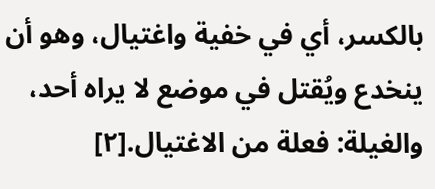بالكسر، أي في خفية واغتيال، وهو أن ينخدع ويُقتل في موضع لا يراه أحد، والغيلة: فعلة من الاغتيال.[٢]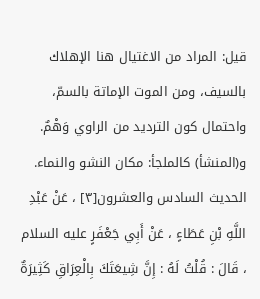قيل: المراد من الاغتيال هنا الإهلاك بالسيف، ومن الموت الإماتة بالسمّ، واحتمال كون الترديد من الراوي وَهْمٌ. و(المنشأ) كالملجأ: مكان النشو والنماء.
الحديث السادس والعشرون[٣] ، عَنْ عَبْدِ اللَّهِ بْنِ عَطَاءٍ ، عَنْ أَبِي جَعْفَرٍ عليه السلام ، قَالَ : قُلْتُ لَهُ : إِنَّ شِيعَتَكَ بِالْعِرَاقِ كَثِيرَةٌ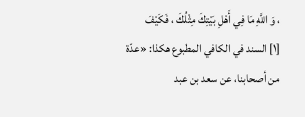، وَ اللَّهِ مَا فِي أَهْلِ بَيْتِكَ مِثْلُكَ ، فَكَيْفَ
[١] السند في الكافي المطبوع هكذا: «عدّة من أصحابنا، عن سعد بن عبد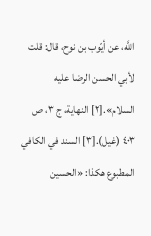اللَّه، عن أيّوب بن نوح، قال: قلت لأبي الحسن الرضا عليه السلام».[٢] النهاية، ج ٣، ص ٤٠٣ (غيل).[٣] السند في الكافي المطبوع هكذا: «الحسين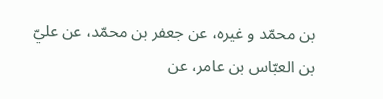بن محمّد و غيره، عن جعفر بن محمّد، عن عليّ بن العبّاس بن عامر، عن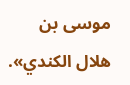موسى بن هلال الكندي».